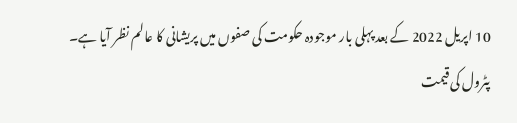10 اپریل 2022 کے بعد پہلی بار موجودہ حکومت کی صفوں میں پریشانی کا عالم نظر آیا ہے۔ پٹرول کی قیمت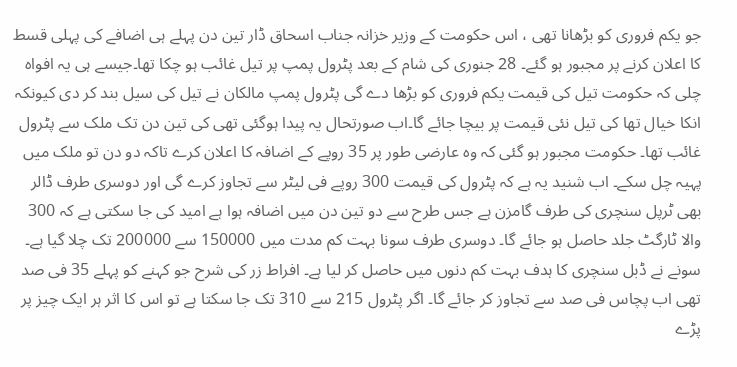جو یکم فروری کو بڑھانا تھی ، اس حکومت کے وزیر خزانہ جناب اسحاق ڈار تین دن پہلے ہی اضافے کی پہلی قسط کا اعلان کرنے پر مجبور ہو گئے۔ 28 جنوری کی شام کے بعد پٹرول پمپ پر تیل غائب ہو چکا تھا۔جیسے ہی یہ افواہ چلی کہ حکومت تیل کی قیمت یکم فروری کو بڑھا دے گی پٹرول پمپ مالکان نے تیل کی سیل بند کر دی کیونکہ انکا خیال تھا کی تیل نئی قیمت پر بیچا جائے گا۔اب صورتحال یہ پیدا ہوگئی تھی کی تین دن تک ملک سے پٹرول غائب تھا۔ حکومت مجبور ہو گئی کہ وہ عارضی طور پر 35 روپے کے اضافہ کا اعلان کرے تاکہ دو دن تو ملک میں پہیہ چل سکے۔ اب شنید یہ ہے کہ پٹرول کی قیمت 300 روپے فی لیٹر سے تجاوز کرے گی اور دوسری طرف ڈالر بھی ٹرپل سنچری کی طرف گامزن ہے جس طرح سے دو تین دن میں اضافہ ہوا ہے امید کی جا سکتی ہے کہ 300 والا ٹارگٹ جلد حاصل ہو جائے گا۔ دوسری طرف سونا بہت کم مدت میں 150000 سے 200000 تک چلا گیا ہے۔ سونے نے ڈبل سنچری کا ہدف بہت کم دنوں میں حاصل کر لیا ہے۔ افراط زر کی شرح جو کہنے کو پہلے 35 فی صد تھی اب پچاس فی صد سے تجاوز کر جائے گا۔ اگر پٹرول 215 سے 310 تک جا سکتا ہے تو اس کا اثر ہر ایک چیز پر پڑے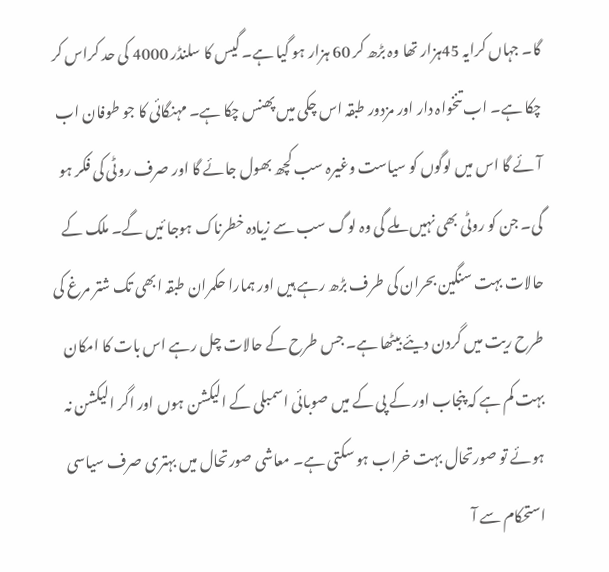گا۔ جہاں کرایہ 45ہزار تھا وہ بڑھ کر 60 ہزار ہو گیا ہے۔ گیس کا سلنڈر 4000 کی حد کراس کر چکا ہے۔ اب تنخواہ دار اور مزدور طبقہ اس چکی میں پھنس چکا ہے۔ مہنگائی کا جو طوفان اب آئے گا اس میں لوگوں کو سیاست وغیرہ سب کچھ بھول جائے گا اور صرف روٹی کی فکر ہو گی۔ جن کو روٹی بھی نہیں ملے گی وہ لوگ سب سے زیادہ خطرناک ہوجا ئیں گے۔ ملک کے حالات بہت سنگین بحران کی طرف بڑھ رہے ہیں اور ہمارا حکمران طبقہ ابھی تک شتر مرغ کی طرح ریت میں گردن دیئے بیٹھا ہے۔ جس طرح کے حالات چل رہے اس بات کا امکان بہت کم ہے کہ پنجاب اور کے پی کے میں صوبائی اسمبلی کے الیکشن ہوں اور اگر الیکشن نہ ہوئے تو صورتحال بہت خراب ہو سکتی ہے۔ معاشی صورتحال میں بہتری صرف سیاسی استحکام سے آ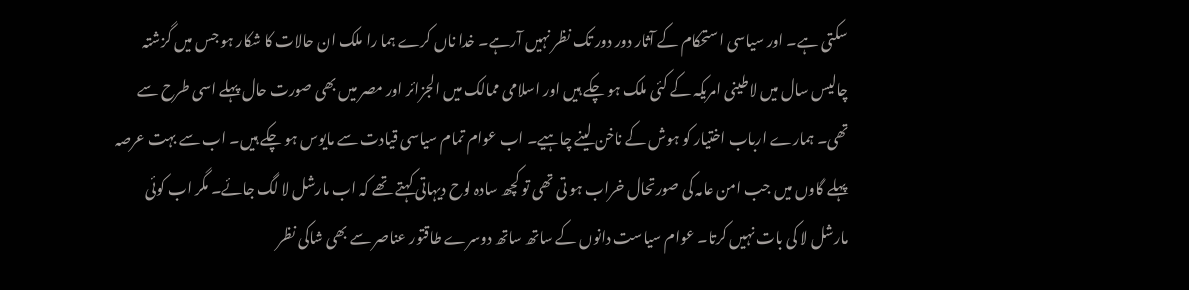سکتی ہے۔ اور سیاسی استحکام کے آثار دور دور تک نظر نہیں آرہے۔ خدا ناں کرے ہما را ملک ان حالات کا شکار ہو جس میں گزشتہ چالیس سال میں لاطینی امریکہ کے کئی ملک ہو چکے ہیں اور اسلامی ممالک میں الجزائر اور مصر میں بھی صورت حال پہلے اسی طرح سے تھی۔ ہمارے ارباب اختیار کو ہوش کے ناخن لینے چاہیے۔ اب عوام تمام سیاسی قیادت سے مایوس ہو چکے ہیں۔ اب سے بہت عرصہ پہلے گاوں میں جب امن عامہ کی صورتحال خراب ہو تی تھی تو کچھ سادہ لوح دیہاتی کہتے تھے کہ اب مارشل لا لگ جائے۔ مگر اب کوئی مارشل لا کی بات نہیں کرتا۔ عوام سیاست دانوں کے ساتھ ساتھ دوسرے طاقتور عناصر سے بھی شاکی نظر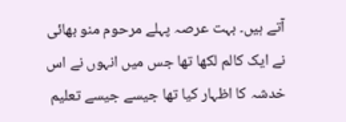آتے ہیں۔ بہت عرصہ پہلے مرحوم منو بھائی نے ایک کالم لکھا تھا جس میں انہوں نے اس خدشہ کا اظہار کیا تھا جیسے جیسے تعلیم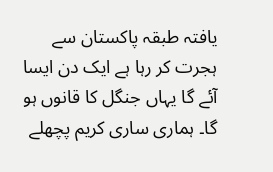یافتہ طبقہ پاکستان سے ہجرت کر رہا ہے ایک دن ایسا آئے گا یہاں جنگل کا قانوں ہو گا۔ ہماری ساری کریم پچھلے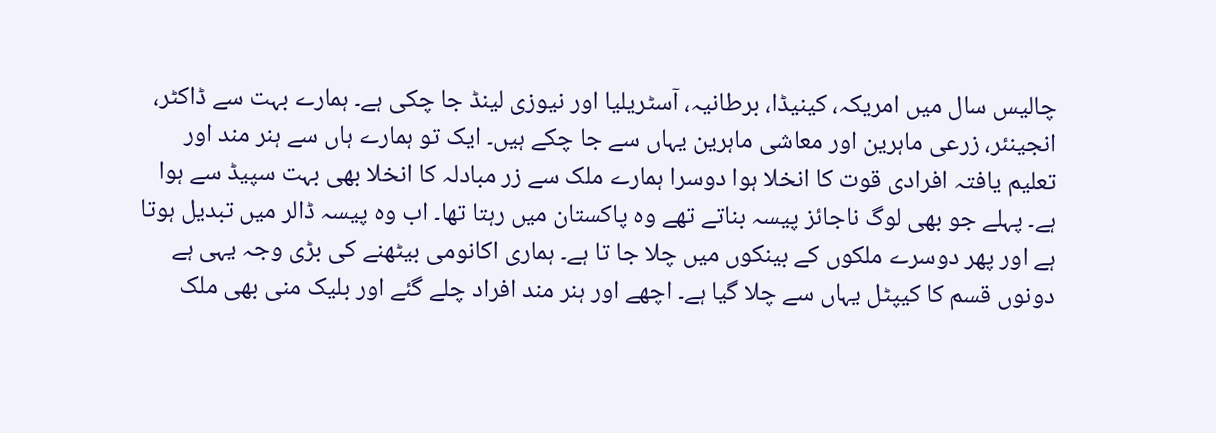چالیس سال میں امریکہ، کینیڈا، برطانیہ، آسٹریلیا اور نیوزی لینڈ جا چکی ہے۔ ہمارے بہت سے ڈاکٹر، انجینئر، زرعی ماہرین اور معاشی ماہرین یہاں سے جا چکے ہیں۔ ایک تو ہمارے ہاں سے ہنر مند اور تعلیم یافتہ افرادی قوت کا انخلا ہوا دوسرا ہمارے ملک سے زر مبادلہ کا انخلا بھی بہت سپیڈ سے ہوا ہے۔ پہلے جو بھی لوگ ناجائز پیسہ بناتے تھے وہ پاکستان میں رہتا تھا۔ اب وہ پیسہ ڈالر میں تبدیل ہوتا ہے اور پھر دوسرے ملکوں کے بینکوں میں چلا جا تا ہے۔ ہماری اکانومی بیٹھنے کی بڑی وجہ یہی ہے دونوں قسم کا کیپٹل یہاں سے چلا گیا ہے۔ اچھے اور ہنر مند افراد چلے گئے اور بلیک منی بھی ملک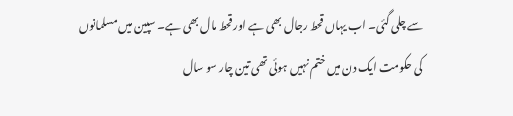سے چلی گئی۔ اب یہاں قحط رجال بھی ہے اور قحط مال بھی ہے۔ سپین میں مسلمانوں کی حکومت ایک دن میں ختم نہیں ہوئی تھی تین چار سو سال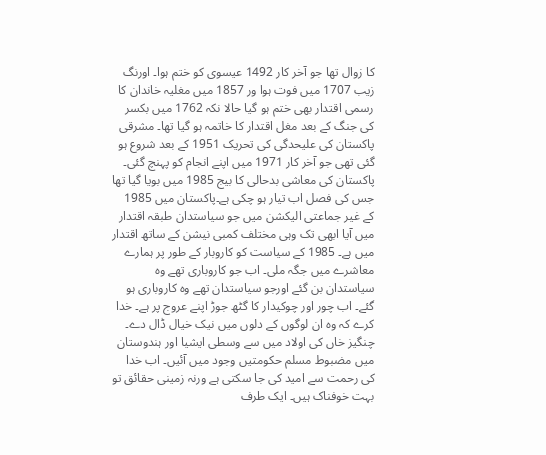کا زوال تھا جو آخر کار 1492 عیسوی کو ختم ہوا۔ اورنگ زیب 1707 میں فوت ہوا ور 1857 میں مغلیہ خاندان کا رسمی اقتدار بھی ختم ہو گیا حالا نکہ 1762 میں بکسر کی جنگ کے بعد مغل اقتدار کا خاتمہ ہو گیا تھا۔ مشرقی پاکستان کی علیحدگی کی تحریک 1951 کے بعد شروع ہو گئی تھی جو آخر کار 1971 میں اپنے انجام کو پہنچ گئی۔ پاکستان کی معاشی بدحالی کا بیج 1985 میں بویا گیا تھا جس کی فصل اب تیار ہو چکی ہے۔پاکستان میں 1985 کے غیر جماعتی الیکشن میں جو سیاستدان طبقہ اقتدار میں آیا ابھی تک وہی مختلف کمبی نیشن کے ساتھ اقتدار میں ہے۔ 1985 کے سیاست کو کاروبار کے طور پر ہمارے معاشرے میں جگہ ملی۔ اب جو کاروباری تھے وہ سیاستدان بن گئے اورجو سیاستدان تھے وہ کاروباری ہو گئے۔ اب چور اور چوکیدار کا گٹھ جوڑ اپنے عروج پر ہے۔ خدا کرے کہ وہ ان لوگوں کے دلوں میں نیک خیال ڈال دے۔ چنگیز خاں کی اولاد میں سے وسطی ایشیا اور ہندوستان میں مضبوط مسلم حکومتیں وجود میں آئیں۔ اب خدا کی رحمت سے امید کی جا سکتی ہے ورنہ زمینی حقائق تو بہت خوفناک ہیں۔ ایک طرف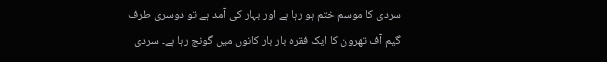سردی کا موسم ختم ہو رہا ہے اور بہار کی آمد ہے تو دوسری طرف گیم آف تھرون کا ایک فقرہ بار بار کانوں میں گونج رہا ہے۔ سردی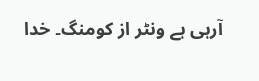آرہی ہے ونٹر از کومنگ۔ خدا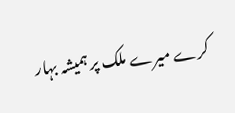کرے میرے ملک پر ہمیشہ بہار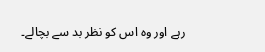رہے اور وہ اس کو نظر بد سے بچالے۔